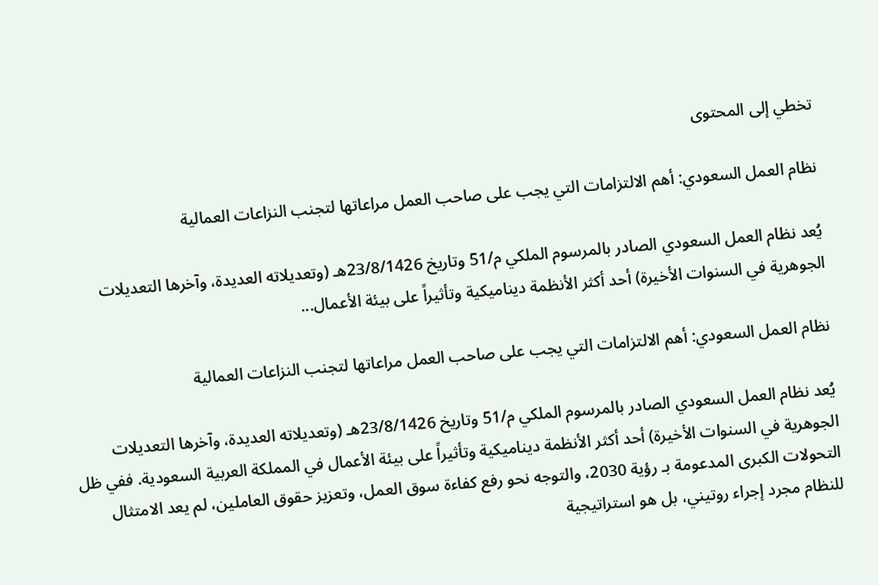تخطي إلى المحتوى

نظام العمل السعودي: أهم الالتزامات التي يجب على صاحب العمل مراعاتها لتجنب النزاعات العمالية

يُعد نظام العمل السعودي الصادر بالمرسوم الملكي م/51 وتاريخ 23/8/1426هـ (وتعديلاته العديدة، وآخرها التعديلات الجوهرية في السنوات الأخيرة) أحد أكثر الأنظمة ديناميكية وتأثيراً على بيئة الأعمال...

نظام العمل السعودي: أهم الالتزامات التي يجب على صاحب العمل مراعاتها لتجنب النزاعات العمالية

يُعد نظام العمل السعودي الصادر بالمرسوم الملكي م/51 وتاريخ 23/8/1426هـ (وتعديلاته العديدة، وآخرها التعديلات الجوهرية في السنوات الأخيرة) أحد أكثر الأنظمة ديناميكية وتأثيراً على بيئة الأعمال في المملكة العربية السعودية. ففي ظل التحولات الكبرى المدعومة بـ رؤية 2030، والتوجه نحو رفع كفاءة سوق العمل، وتعزيز حقوق العاملين، لم يعد الامتثال للنظام مجرد إجراء روتيني، بل هو استراتيجية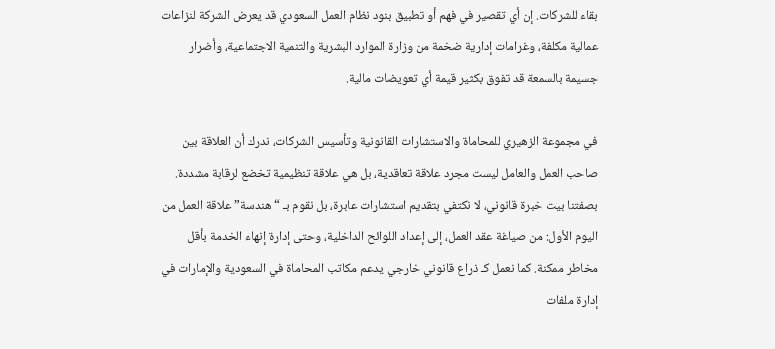بقاء للشركات. إن أي تقصير في فهم أو تطبيق بنود نظام العمل السعودي قد يعرض الشركة لنزاعات عمالية مكلفة، وغرامات إدارية ضخمة من وزارة الموارد البشرية والتنمية الاجتماعية، وأضرار جسيمة بالسمعة قد تفوق بكثير قيمة أي تعويضات مالية.

في مجموعة الزهيري للمحاماة والاستشارات القانونية وتأسيس الشركات، ندرك أن العلاقة بين صاحب العمل والعامل ليست مجرد علاقة تعاقدية، بل هي علاقة تنظيمية تخضع لرقابة مشددة. بصفتنا بيت خبرة قانوني، لا نكتفي بتقديم استشارات عابرة، بل نقوم بـ “هندسة” علاقة العمل من اليوم الأول: من صياغة عقد العمل، إلى إعداد اللوائح الداخلية، وحتى إدارة إنهاء الخدمة بأقل مخاطر ممكنة. كما نعمل كـ ذراع قانوني خارجي يدعم مكاتب المحاماة في السعودية والإمارات في إدارة ملفات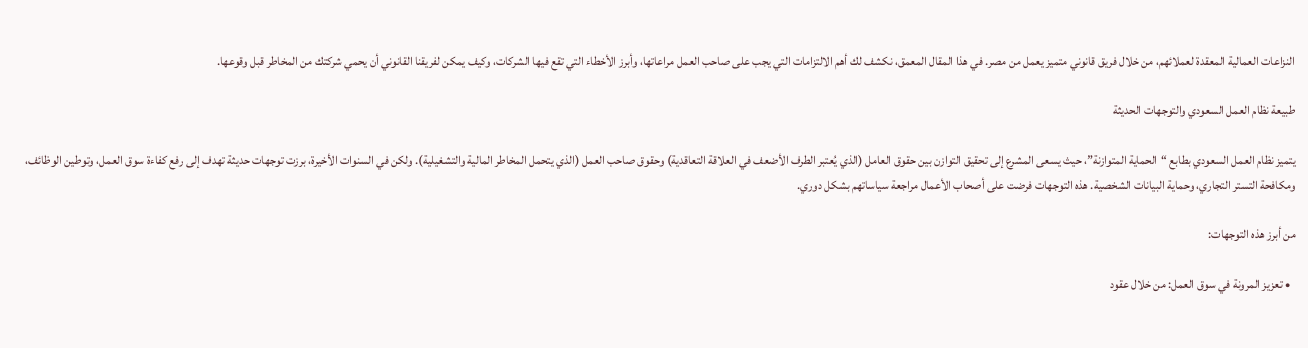النزاعات العمالية المعقدة لعملائهم، من خلال فريق قانوني متميز يعمل من مصر. في هذا المقال المعمق، نكشف لك أهم الالتزامات التي يجب على صاحب العمل مراعاتها، وأبرز الأخطاء التي تقع فيها الشركات، وكيف يمكن لفريقنا القانوني أن يحمي شركتك من المخاطر قبل وقوعها.

طبيعة نظام العمل السعودي والتوجهات الحديثة

يتميز نظام العمل السعودي بطابع “الحماية المتوازنة”، حيث يسعى المشرع إلى تحقيق التوازن بين حقوق العامل (الذي يُعتبر الطرف الأضعف في العلاقة التعاقدية) وحقوق صاحب العمل (الذي يتحمل المخاطر المالية والتشغيلية). ولكن في السنوات الأخيرة، برزت توجهات حديثة تهدف إلى رفع كفاءة سوق العمل، وتوطين الوظائف، ومكافحة التستر التجاري، وحماية البيانات الشخصية. هذه التوجهات فرضت على أصحاب الأعمال مراجعة سياساتهم بشكل دوري.

من أبرز هذه التوجهات:

  • تعزيز المرونة في سوق العمل: من خلال عقود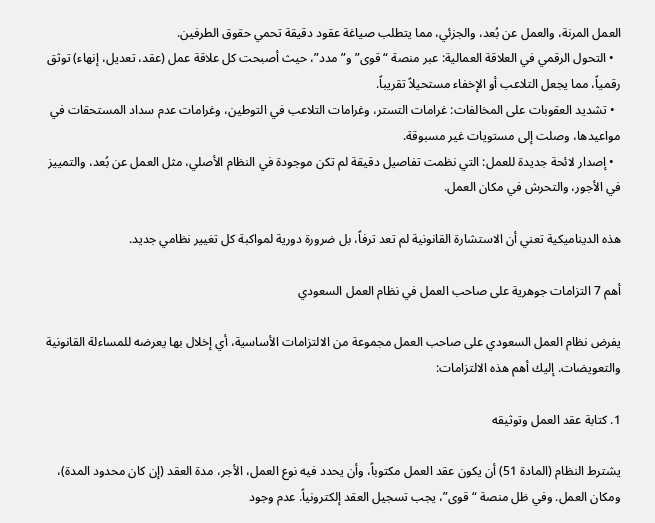العمل المرنة، والعمل عن بُعد، والجزئي، مما يتطلب صياغة عقود دقيقة تحمي حقوق الطرفين.
  • التحول الرقمي في العلاقة العمالية: عبر منصة “قوى” و”مدد”، حيث أصبحت كل علاقة عمل (عقد، تعديل، إنهاء) توثق رقمياً، مما يجعل التلاعب أو الإخفاء مستحيلاً تقريباً.
  • تشديد العقوبات على المخالفات: غرامات التستر، وغرامات التلاعب في التوطين، وغرامات عدم سداد المستحقات في مواعيدها، وصلت إلى مستويات غير مسبوقة.
  • إصدار لائحة جديدة للعمل: التي نظمت تفاصيل دقيقة لم تكن موجودة في النظام الأصلي، مثل العمل عن بُعد، والتمييز في الأجور، والتحرش في مكان العمل.

هذه الديناميكية تعني أن الاستشارة القانونية لم تعد ترفاً، بل ضرورة دورية لمواكبة كل تغيير نظامي جديد.

أهم 7 التزامات جوهرية على صاحب العمل في نظام العمل السعودي

يفرض نظام العمل السعودي على صاحب العمل مجموعة من الالتزامات الأساسية، أي إخلال بها يعرضه للمساءلة القانونية والتعويضات. إليك أهم هذه الالتزامات:

1. كتابة عقد العمل وتوثيقه

يشترط النظام (المادة 51) أن يكون عقد العمل مكتوباً، وأن يحدد فيه نوع العمل، الأجر، مدة العقد (إن كان محدود المدة)، ومكان العمل. وفي ظل منصة “قوى”، يجب تسجيل العقد إلكترونياً. عدم وجود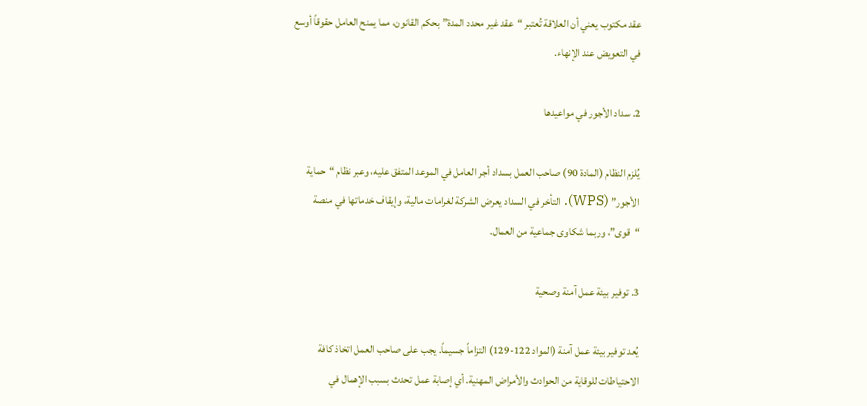عقد مكتوب يعني أن العلاقة تُعتبر “عقد غير محدد المدة” بحكم القانون، مما يمنح العامل حقوقاً أوسع في التعويض عند الإنهاء.

2. سداد الأجور في مواعيدها

يُلزم النظام (المادة 90) صاحب العمل بسداد أجر العامل في الموعد المتفق عليه، وعبر نظام “حماية الأجور” (WPS). التأخر في السداد يعرض الشركة لغرامات مالية، وإيقاف خدماتها في منصة “قوى”، وربما شكاوى جماعية من العمال.

3. توفير بيئة عمل آمنة وصحية

يُعد توفير بيئة عمل آمنة (المواد 122-129) التزاماً جسيماً. يجب على صاحب العمل اتخاذ كافة الاحتياطات للوقاية من الحوادث والأمراض المهنية. أي إصابة عمل تحدث بسبب الإهمال في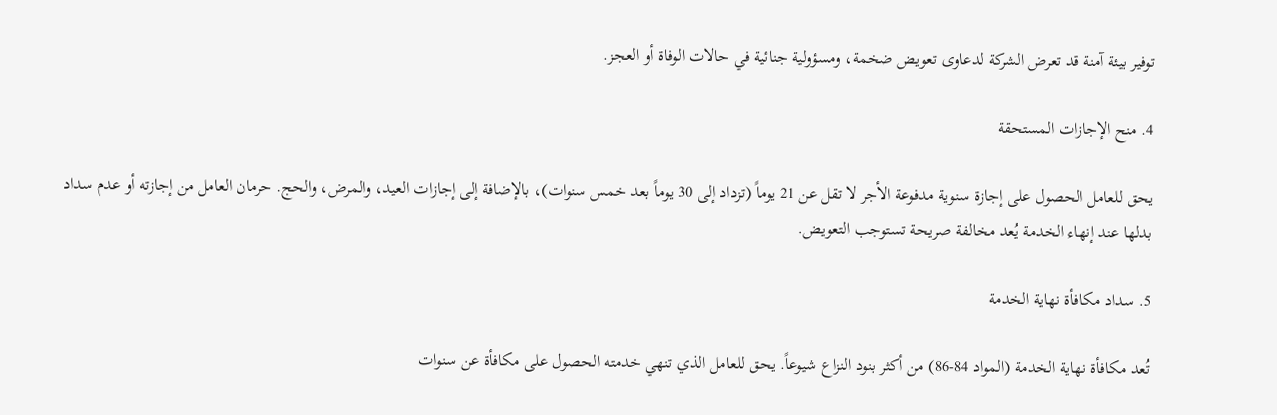توفير بيئة آمنة قد تعرض الشركة لدعاوى تعويض ضخمة، ومسؤولية جنائية في حالات الوفاة أو العجز.

4. منح الإجازات المستحقة

يحق للعامل الحصول على إجازة سنوية مدفوعة الأجر لا تقل عن 21 يوماً (تزداد إلى 30 يوماً بعد خمس سنوات)، بالإضافة إلى إجازات العيد، والمرض، والحج. حرمان العامل من إجازته أو عدم سداد بدلها عند إنهاء الخدمة يُعد مخالفة صريحة تستوجب التعويض.

5. سداد مكافأة نهاية الخدمة

تُعد مكافأة نهاية الخدمة (المواد 84-86) من أكثر بنود النزاع شيوعاً. يحق للعامل الذي تنهي خدمته الحصول على مكافأة عن سنوات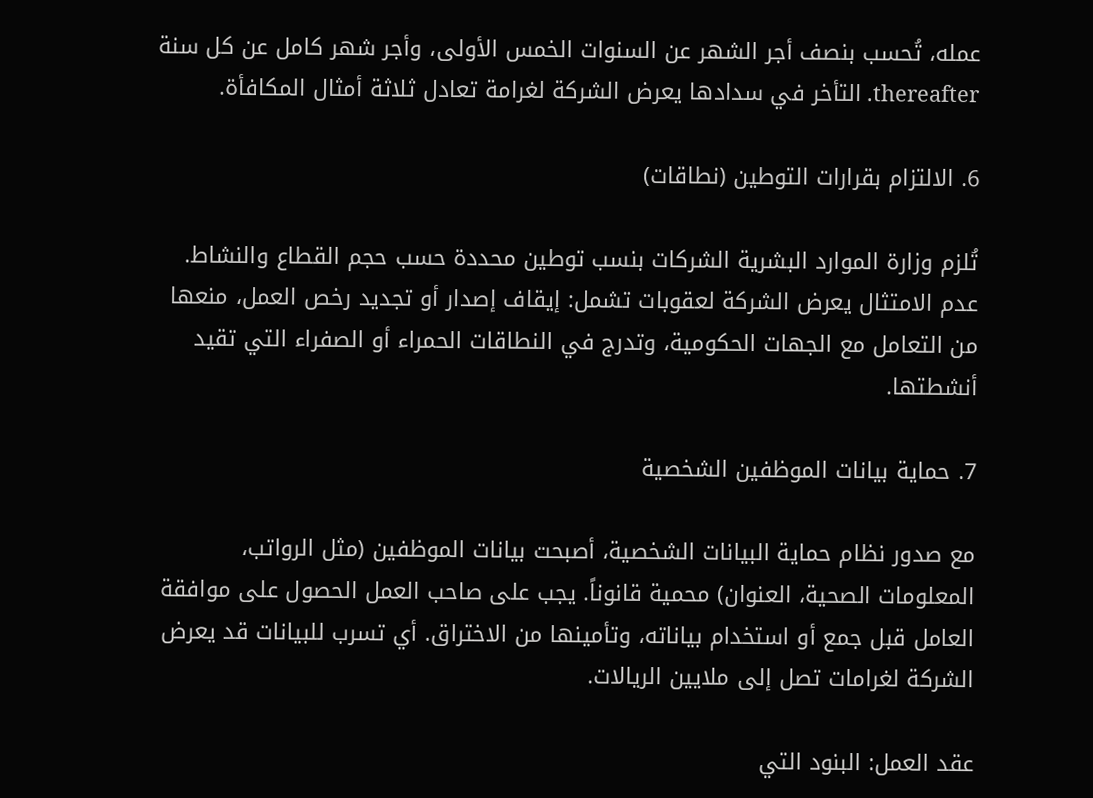عمله، تُحسب بنصف أجر الشهر عن السنوات الخمس الأولى، وأجر شهر كامل عن كل سنة thereafter. التأخر في سدادها يعرض الشركة لغرامة تعادل ثلاثة أمثال المكافأة.

6. الالتزام بقرارات التوطين (نطاقات)

تُلزم وزارة الموارد البشرية الشركات بنسب توطين محددة حسب حجم القطاع والنشاط. عدم الامتثال يعرض الشركة لعقوبات تشمل: إيقاف إصدار أو تجديد رخص العمل، منعها من التعامل مع الجهات الحكومية، وتدرج في النطاقات الحمراء أو الصفراء التي تقيد أنشطتها.

7. حماية بيانات الموظفين الشخصية

مع صدور نظام حماية البيانات الشخصية، أصبحت بيانات الموظفين (مثل الرواتب، المعلومات الصحية، العنوان) محمية قانوناً. يجب على صاحب العمل الحصول على موافقة العامل قبل جمع أو استخدام بياناته، وتأمينها من الاختراق. أي تسرب للبيانات قد يعرض الشركة لغرامات تصل إلى ملايين الريالات.

عقد العمل: البنود التي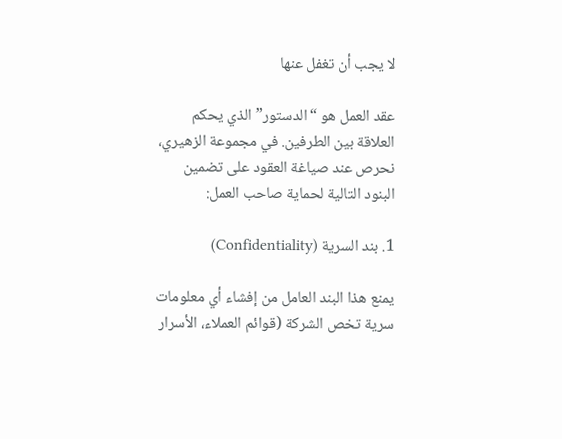لا يجب أن تغفل عنها

عقد العمل هو “الدستور” الذي يحكم العلاقة بين الطرفين. في مجموعة الزهيري، نحرص عند صياغة العقود على تضمين البنود التالية لحماية صاحب العمل:

1. بند السرية (Confidentiality)

يمنع هذا البند العامل من إفشاء أي معلومات سرية تخص الشركة (قوائم العملاء، الأسرار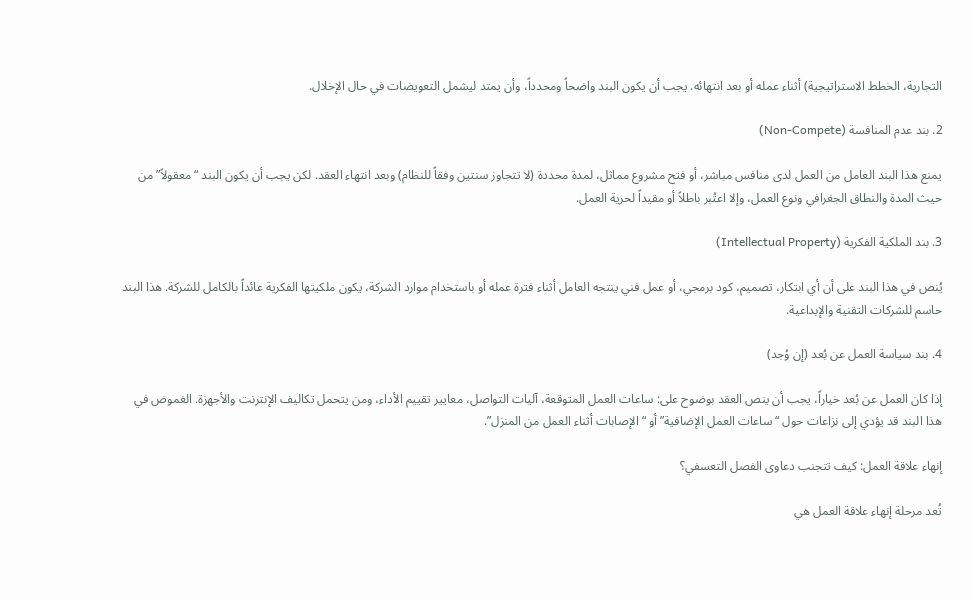التجارية، الخطط الاستراتيجية) أثناء عمله أو بعد انتهائه. يجب أن يكون البند واضحاً ومحدداً، وأن يمتد ليشمل التعويضات في حال الإخلال.

2. بند عدم المنافسة (Non-Compete)

يمنع هذا البند العامل من العمل لدى منافس مباشر، أو فتح مشروع مماثل، لمدة محددة (لا تتجاوز سنتين وفقاً للنظام) وبعد انتهاء العقد. لكن يجب أن يكون البند “معقولاً” من حيث المدة والنطاق الجغرافي ونوع العمل، وإلا اعتُبر باطلاً أو مقيداً لحرية العمل.

3. بند الملكية الفكرية (Intellectual Property)

يُنص في هذا البند على أن أي ابتكار، تصميم، كود برمجي، أو عمل فني ينتجه العامل أثناء فترة عمله أو باستخدام موارد الشركة، يكون ملكيتها الفكرية عائداً بالكامل للشركة. هذا البند حاسم للشركات التقنية والإبداعية.

4. بند سياسة العمل عن بُعد (إن وُجد)

إذا كان العمل عن بُعد خياراً، يجب أن ينص العقد بوضوح على: ساعات العمل المتوقعة، آليات التواصل، معايير تقييم الأداء، ومن يتحمل تكاليف الإنترنت والأجهزة. الغموض في هذا البند قد يؤدي إلى نزاعات حول “ساعات العمل الإضافية” أو “الإصابات أثناء العمل من المنزل”.

إنهاء علاقة العمل: كيف تتجنب دعاوى الفصل التعسفي؟

تُعد مرحلة إنهاء علاقة العمل هي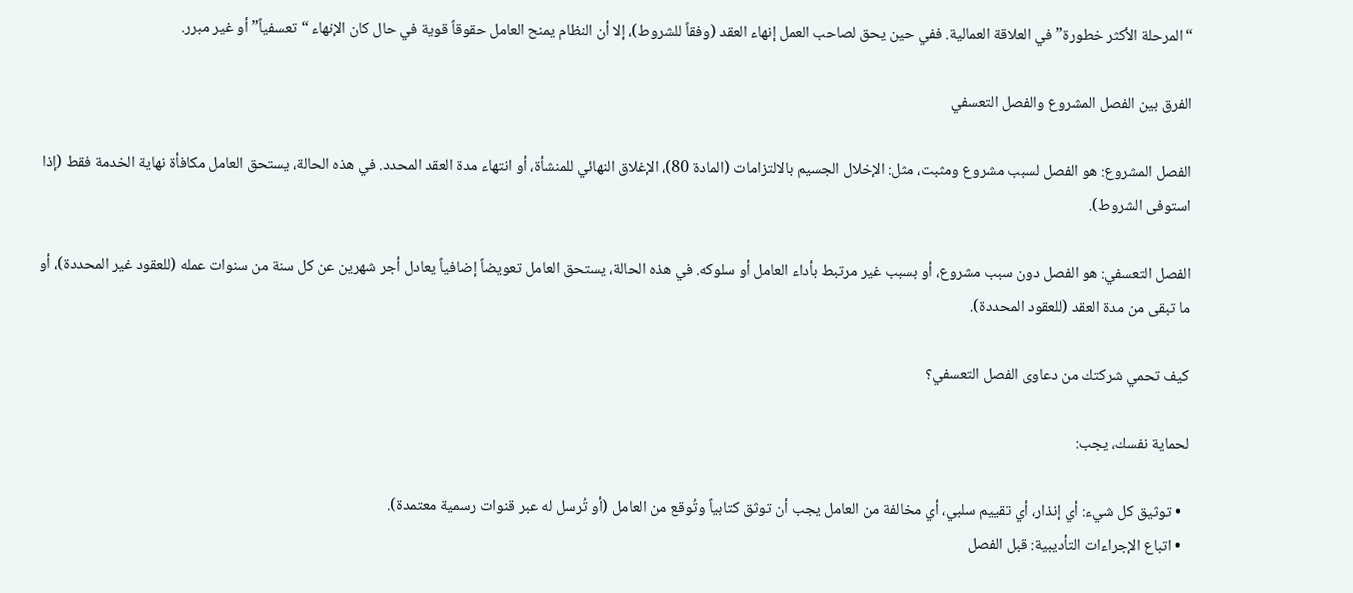“المرحلة الأكثر خطورة” في العلاقة العمالية. ففي حين يحق لصاحب العمل إنهاء العقد (وفقاً للشروط)، إلا أن النظام يمنح العامل حقوقاً قوية في حال كان الإنهاء “تعسفياً” أو غير مبرر.

الفرق بين الفصل المشروع والفصل التعسفي

الفصل المشروع: هو الفصل لسبب مشروع ومثبت، مثل: الإخلال الجسيم بالالتزامات (المادة 80)، الإغلاق النهائي للمنشأة، أو انتهاء مدة العقد المحدد. في هذه الحالة، يستحق العامل مكافأة نهاية الخدمة فقط (إذا استوفى الشروط).

الفصل التعسفي: هو الفصل دون سبب مشروع، أو بسبب غير مرتبط بأداء العامل أو سلوكه. في هذه الحالة، يستحق العامل تعويضاً إضافياً يعادل أجر شهرين عن كل سنة من سنوات عمله (للعقود غير المحددة)، أو ما تبقى من مدة العقد (للعقود المحددة).

كيف تحمي شركتك من دعاوى الفصل التعسفي؟

لحماية نفسك، يجب:

  • توثيق كل شيء: أي إنذار، أي تقييم سلبي، أي مخالفة من العامل يجب أن توثق كتابياً وتُوقع من العامل (أو تُرسل له عبر قنوات رسمية معتمدة).
  • اتباع الإجراءات التأديبية: قبل الفصل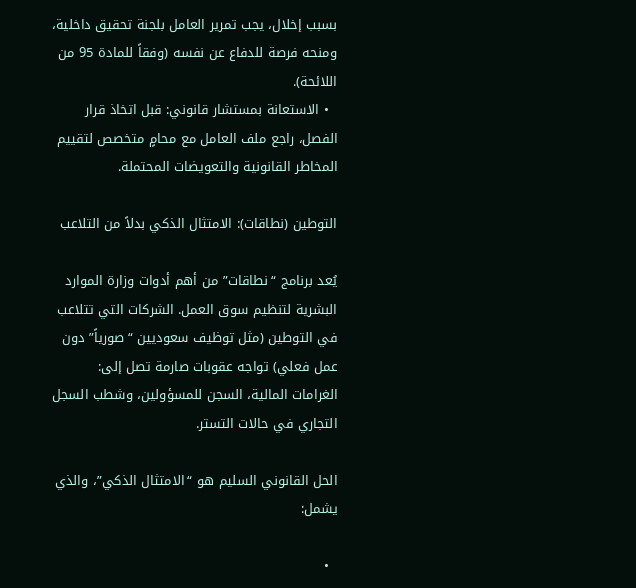بسبب إخلال، يجب تمرير العامل بلجنة تحقيق داخلية، ومنحه فرصة للدفاع عن نفسه (وفقاً للمادة 95 من اللائحة).
  • الاستعانة بمستشار قانوني: قبل اتخاذ قرار الفصل، راجع ملف العامل مع محامٍ متخصص لتقييم المخاطر القانونية والتعويضات المحتملة.

التوطين (نطاقات): الامتثال الذكي بدلاً من التلاعب

يُعد برنامج “نطاقات” من أهم أدوات وزارة الموارد البشرية لتنظيم سوق العمل. الشركات التي تتلاعب في التوطين (مثل توظيف سعوديين “صورياً” دون عمل فعلي) تواجه عقوبات صارمة تصل إلى: الغرامات المالية، السجن للمسؤولين، وشطب السجل التجاري في حالات التستر.

الحل القانوني السليم هو “الامتثال الذكي”، والذي يشمل:

  •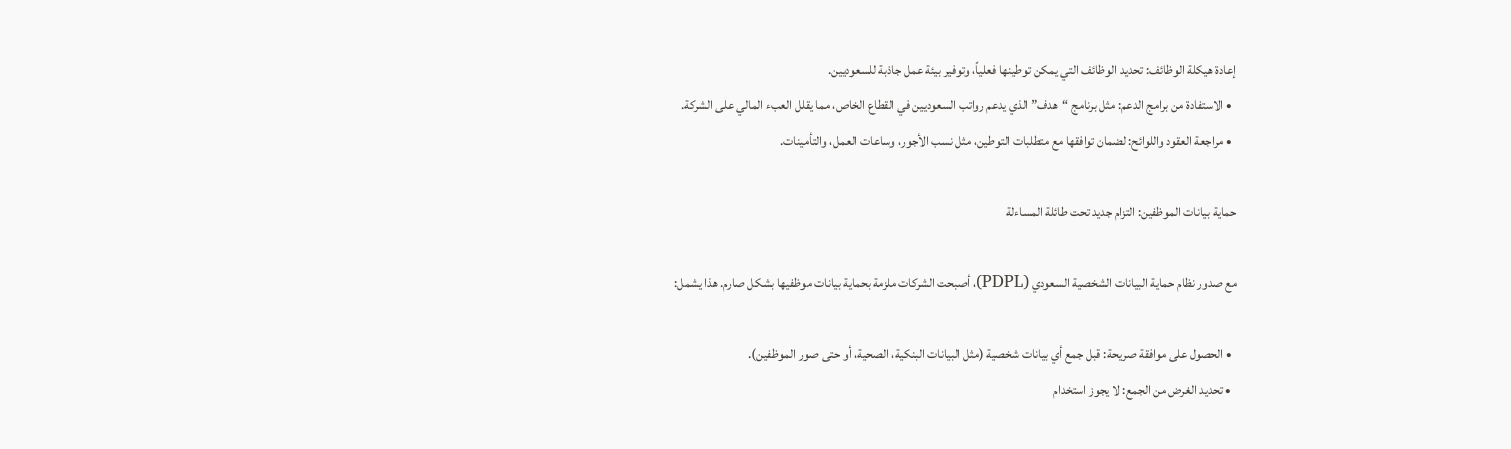إعادة هيكلة الوظائف: تحديد الوظائف التي يمكن توطينها فعلياً، وتوفير بيئة عمل جاذبة للسعوديين.
  • الاستفادة من برامج الدعم: مثل برنامج “هدف” الذي يدعم رواتب السعوديين في القطاع الخاص، مما يقلل العبء المالي على الشركة.
  • مراجعة العقود واللوائح: لضمان توافقها مع متطلبات التوطين، مثل نسب الأجور، وساعات العمل، والتأمينات.

حماية بيانات الموظفين: التزام جديد تحت طائلة المساءلة

مع صدور نظام حماية البيانات الشخصية السعودي (PDPL)، أصبحت الشركات ملزمة بحماية بيانات موظفيها بشكل صارم. هذا يشمل:

  • الحصول على موافقة صريحة: قبل جمع أي بيانات شخصية (مثل البيانات البنكية، الصحية، أو حتى صور الموظفين).
  • تحديد الغرض من الجمع: لا يجوز استخدام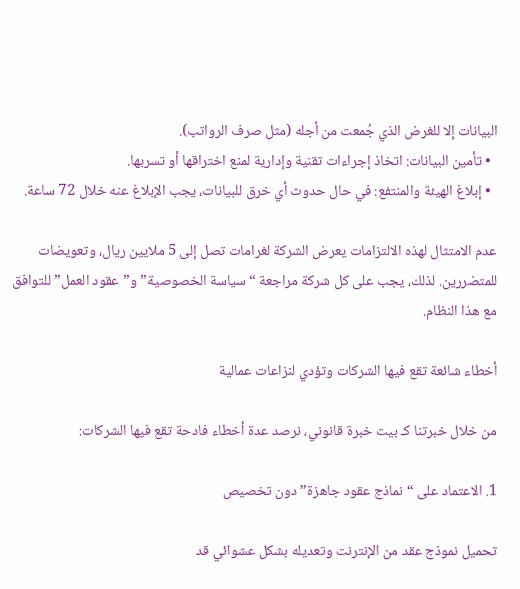البيانات إلا للغرض الذي جُمعت من أجله (مثل صرف الرواتب).
  • تأمين البيانات: اتخاذ إجراءات تقنية وإدارية لمنع اختراقها أو تسربها.
  • إبلاغ الهيئة والمنتفع: في حال حدوث أي خرق للبيانات، يجب الإبلاغ عنه خلال 72 ساعة.

عدم الامتثال لهذه الالتزامات يعرض الشركة لغرامات تصل إلى 5 ملايين ريال، وتعويضات للمتضررين. لذلك، يجب على كل شركة مراجعة “سياسة الخصوصية” و”عقود العمل” للتوافق مع هذا النظام.

أخطاء شائعة تقع فيها الشركات وتؤدي لنزاعات عمالية

من خلال خبرتنا كـ بيت خبرة قانوني، نرصد عدة أخطاء فادحة تقع فيها الشركات:

1. الاعتماد على “نماذج عقود جاهزة” دون تخصيص

تحميل نموذج عقد من الإنترنت وتعديله بشكل عشوائي قد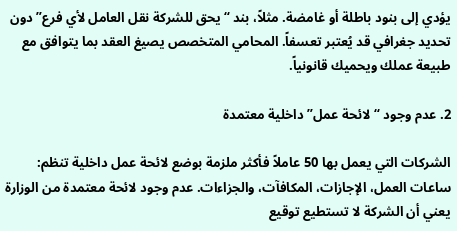يؤدي إلى بنود باطلة أو غامضة. مثلاً، بند “يحق للشركة نقل العامل لأي فرع” دون تحديد جغرافي قد يُعتبر تعسفاً. المحامي المتخصص يصيغ العقد بما يتوافق مع طبيعة عملك ويحميك قانونياً.

2. عدم وجود “لائحة عمل” داخلية معتمدة

الشركات التي يعمل بها 50 عاملاً فأكثر ملزمة بوضع لائحة عمل داخلية تنظم: ساعات العمل، الإجازات، المكافآت، والجزاءات. عدم وجود لائحة معتمدة من الوزارة يعني أن الشركة لا تستطيع توقيع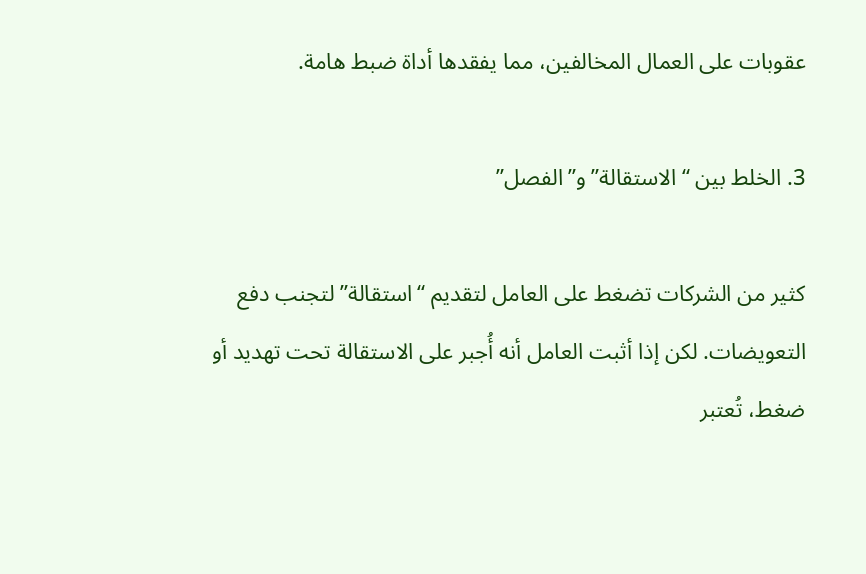عقوبات على العمال المخالفين، مما يفقدها أداة ضبط هامة.

3. الخلط بين “الاستقالة” و”الفصل”

كثير من الشركات تضغط على العامل لتقديم “استقالة” لتجنب دفع التعويضات. لكن إذا أثبت العامل أنه أُجبر على الاستقالة تحت تهديد أو ضغط، تُعتبر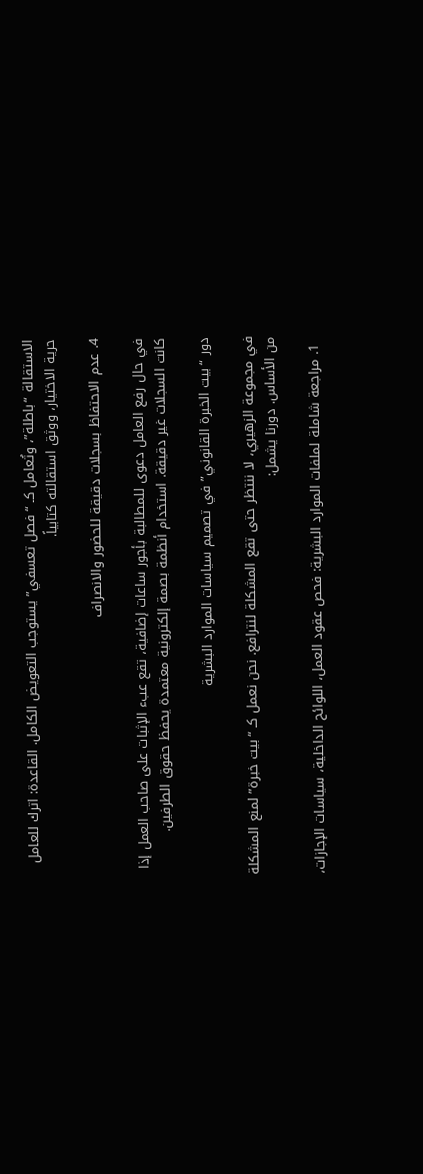الاستقالة “باطلة”، وتُعامل كـ “فصل تعسفي” يستوجب التعويض الكامل. القاعدة: اترك للعامل حرية الاختيار، ووثق استقالته كتابياً.

4. عدم الاحتفاظ بسجلات دقيقة للحضور والانصراف

في حال رفع العامل دعوى للمطالبة بأجور ساعات إضافية، تقع عبء الإثبات على صاحب العمل إذا كانت السجلات غير دقيقة. استخدام أنظمة بصمة إلكترونية معتمدة يحفظ حقوق الطرفين.

دور “بيت الخبرة القانوني” في تصميم سياسات الموارد البشرية

في مجموعة الزهيري، لا ننتظر حتى تقع المشكلة لنترافع. نحن نعمل كـ “بيت خبرة” لمنع المشكلة من الأساس. دورنا يشمل:

  1. مراجعة شاملة لملفات الموارد البشرية: فحص عقود العمل، اللوائح الداخلية، سياسات الإجازات،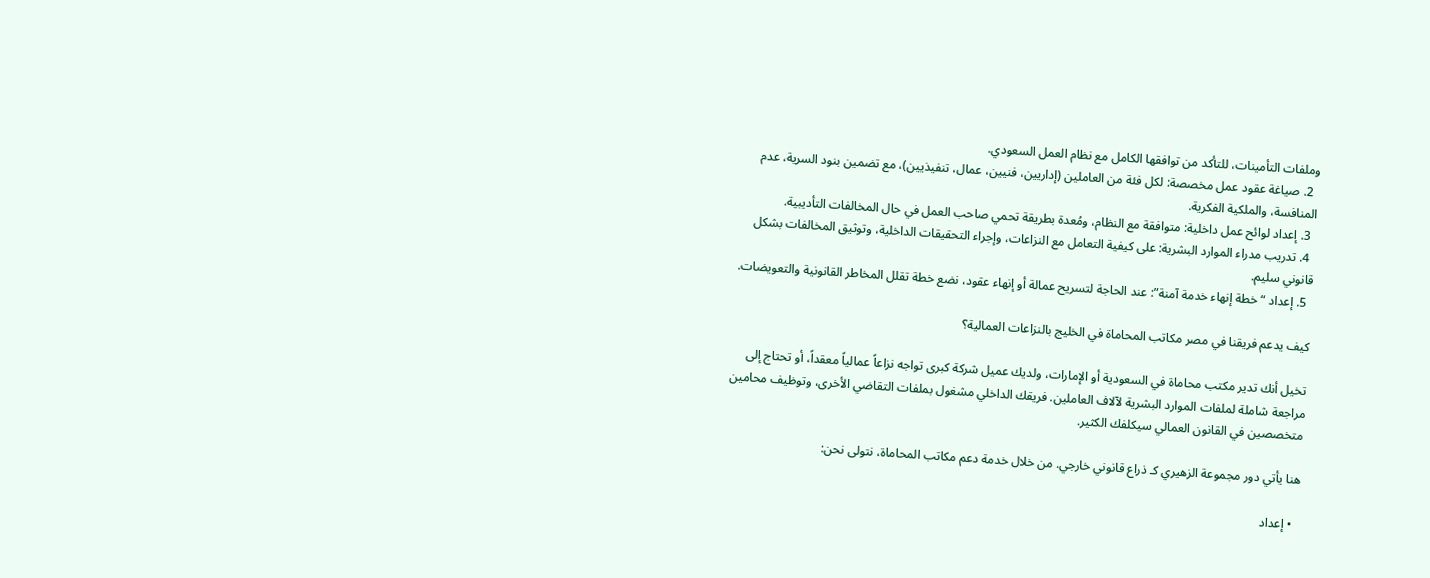وملفات التأمينات، للتأكد من توافقها الكامل مع نظام العمل السعودي.
  2. صياغة عقود عمل مخصصة: لكل فئة من العاملين (إداريين، فنيين، عمال، تنفيذيين)، مع تضمين بنود السرية، عدم المنافسة، والملكية الفكرية.
  3. إعداد لوائح عمل داخلية: متوافقة مع النظام، ومُعدة بطريقة تحمي صاحب العمل في حال المخالفات التأديبية.
  4. تدريب مدراء الموارد البشرية: على كيفية التعامل مع النزاعات، وإجراء التحقيقات الداخلية، وتوثيق المخالفات بشكل قانوني سليم.
  5. إعداد “خطة إنهاء خدمة آمنة”: عند الحاجة لتسريح عمالة أو إنهاء عقود، نضع خطة تقلل المخاطر القانونية والتعويضات.

كيف يدعم فريقنا في مصر مكاتب المحاماة في الخليج بالنزاعات العمالية؟

تخيل أنك تدير مكتب محاماة في السعودية أو الإمارات، ولديك عميل شركة كبرى تواجه نزاعاً عمالياً معقداً، أو تحتاج إلى مراجعة شاملة لملفات الموارد البشرية لآلاف العاملين. فريقك الداخلي مشغول بملفات التقاضي الأخرى، وتوظيف محامين متخصصين في القانون العمالي سيكلفك الكثير.

هنا يأتي دور مجموعة الزهيري كـ ذراع قانوني خارجي. من خلال خدمة دعم مكاتب المحاماة، نتولى نحن:

  • إعداد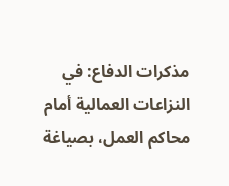مذكرات الدفاع: في النزاعات العمالية أمام محاكم العمل، بصياغة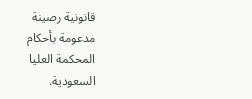قانونية رصينة مدعومة بأحكام المحكمة العليا السعودية.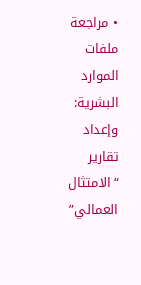• مراجعة ملفات الموارد البشرية: وإعداد تقارير “الامتثال العمالي”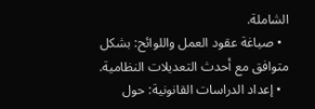الشاملة.
  • صياغة عقود العمل واللوائح: بشكل متوافق مع أحدث التعديلات النظامية.
  • إعداد الدراسات القانونية: حول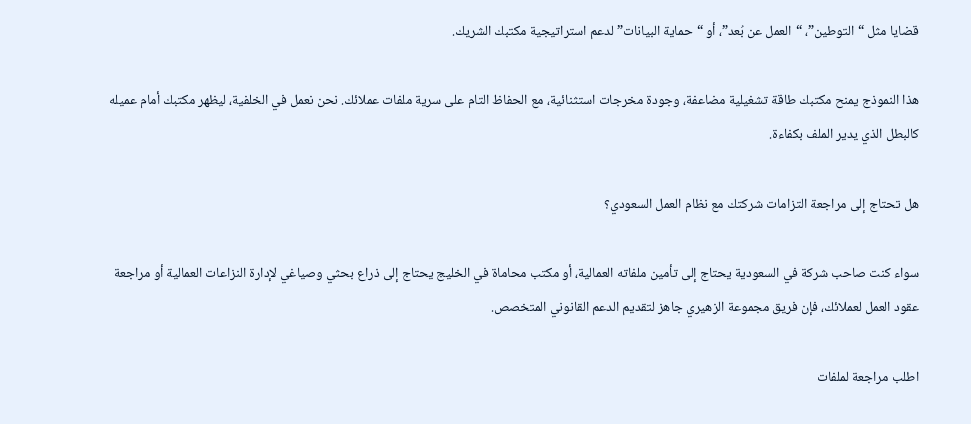قضايا مثل “التوطين”، “العمل عن بُعد”، أو “حماية البيانات” لدعم استراتيجية مكتبك الشريك.

هذا النموذج يمنح مكتبك طاقة تشغيلية مضاعفة، وجودة مخرجات استثنائية، مع الحفاظ التام على سرية ملفات عملائك. نحن نعمل في الخلفية، ليظهر مكتبك أمام عميله كالبطل الذي يدير الملف بكفاءة.

هل تحتاج إلى مراجعة التزامات شركتك مع نظام العمل السعودي؟

سواء كنت صاحب شركة في السعودية يحتاج إلى تأمين ملفاته العمالية، أو مكتب محاماة في الخليج يحتاج إلى ذراع بحثي وصياغي لإدارة النزاعات العمالية أو مراجعة عقود العمل لعملائك، فإن فريق مجموعة الزهيري جاهز لتقديم الدعم القانوني المتخصص.

اطلب مراجعة لملفات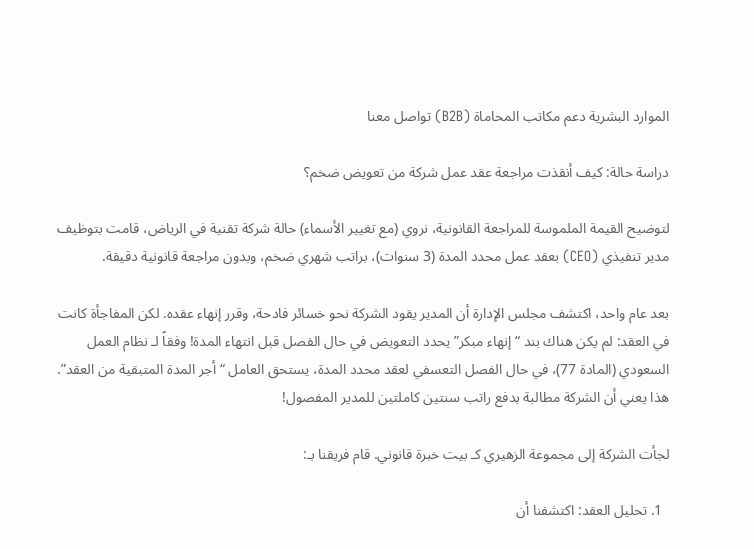الموارد البشرية دعم مكاتب المحاماة (B2B) تواصل معنا

دراسة حالة: كيف أنقذت مراجعة عقد عمل شركة من تعويض ضخم؟

لتوضيح القيمة الملموسة للمراجعة القانونية، نروي (مع تغيير الأسماء) حالة شركة تقنية في الرياض، قامت بتوظيف مدير تنفيذي (CEO) بعقد عمل محدد المدة (3 سنوات)، براتب شهري ضخم، وبدون مراجعة قانونية دقيقة.

بعد عام واحد، اكتشف مجلس الإدارة أن المدير يقود الشركة نحو خسائر فادحة، وقرر إنهاء عقده. لكن المفاجأة كانت في العقد: لم يكن هناك بند “إنهاء مبكر” يحدد التعويض في حال الفصل قبل انتهاء المدة! وفقاً لـ نظام العمل السعودي (المادة 77)، في حال الفصل التعسفي لعقد محدد المدة، يستحق العامل “أجر المدة المتبقية من العقد”. هذا يعني أن الشركة مطالبة بدفع راتب سنتين كاملتين للمدير المفصول!

لجأت الشركة إلى مجموعة الزهيري كـ بيت خبرة قانوني. قام فريقنا بـ:

  1. تحليل العقد: اكتشفنا أن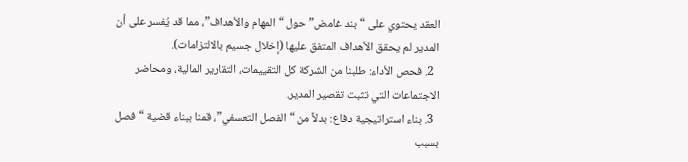العقد يحتوي على “بند غامض” حول “المهام والأهداف”، مما قد يُفسر على أن المدير لم يحقق الأهداف المتفق عليها (إخلال جسيم بالالتزامات).
  2. فحص الأداء: طلبنا من الشركة كل التقييمات، التقارير المالية، ومحاضر الاجتماعات التي تثبت تقصير المدير.
  3. بناء استراتيجية دفاع: بدلاً من “الفصل التعسفي”، قمنا ببناء قضية “فصل بسبب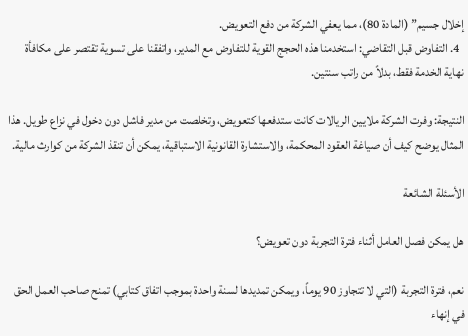إخلال جسيم” (المادة 80)، مما يعفي الشركة من دفع التعويض.
  4. التفاوض قبل التقاضي: استخدمنا هذه الحجج القوية للتفاوض مع المدير، واتفقنا على تسوية تقتصر على مكافأة نهاية الخدمة فقط، بدلاً من راتب سنتين.

النتيجة: وفرت الشركة ملايين الريالات كانت ستدفعها كتعويض، وتخلصت من مدير فاشل دون دخول في نزاع طويل. هذا المثال يوضح كيف أن صياغة العقود المحكمة، والاستشارة القانونية الاستباقية، يمكن أن تنقذ الشركة من كوارث مالية.

الأسئلة الشائعة

هل يمكن فصل العامل أثناء فترة التجربة دون تعويض؟

نعم، فترة التجربة (التي لا تتجاوز 90 يوماً، ويمكن تمديدها لسنة واحدة بموجب اتفاق كتابي) تمنح صاحب العمل الحق في إنهاء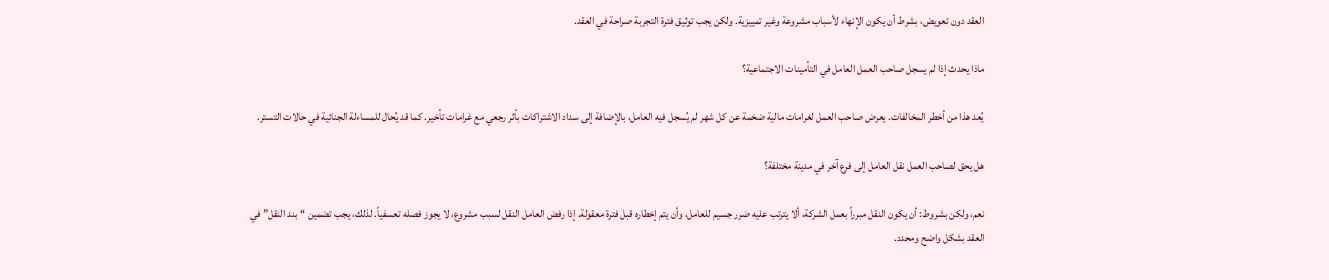العقد دون تعويض، بشرط أن يكون الإنهاء لأسباب مشروعة وغير تمييزية. ولكن يجب توثيق فترة التجربة صراحة في العقد.

ماذا يحدث إذا لم يسجل صاحب العمل العامل في التأمينات الاجتماعية؟

يُعد هذا من أخطر المخالفات. يعرض صاحب العمل لغرامات مالية ضخمة عن كل شهر لم يُسجل فيه العامل، بالإضافة إلى سداد الاشتراكات بأثر رجعي مع غرامات تأخير. كما قد يُحال للمساءلة الجنائية في حالات التستر.

هل يحق لصاحب العمل نقل العامل إلى فرع آخر في مدينة مختلفة؟

نعم، ولكن بشروط: أن يكون النقل مبرراً بعمل الشركة، ألا يترتب عليه ضرر جسيم للعامل، وأن يتم إخطاره قبل فترة معقولة. إذا رفض العامل النقل لسبب مشروع، لا يجوز فصله تعسفياً. لذلك، يجب تضمين “بند النقل” في العقد بشكل واضح ومحدد.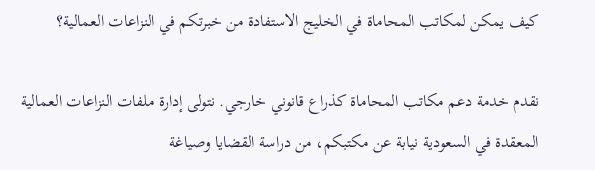كيف يمكن لمكاتب المحاماة في الخليج الاستفادة من خبرتكم في النزاعات العمالية؟

نقدم خدمة دعم مكاتب المحاماة كذراع قانوني خارجي. نتولى إدارة ملفات النزاعات العمالية المعقدة في السعودية نيابة عن مكتبكم، من دراسة القضايا وصياغة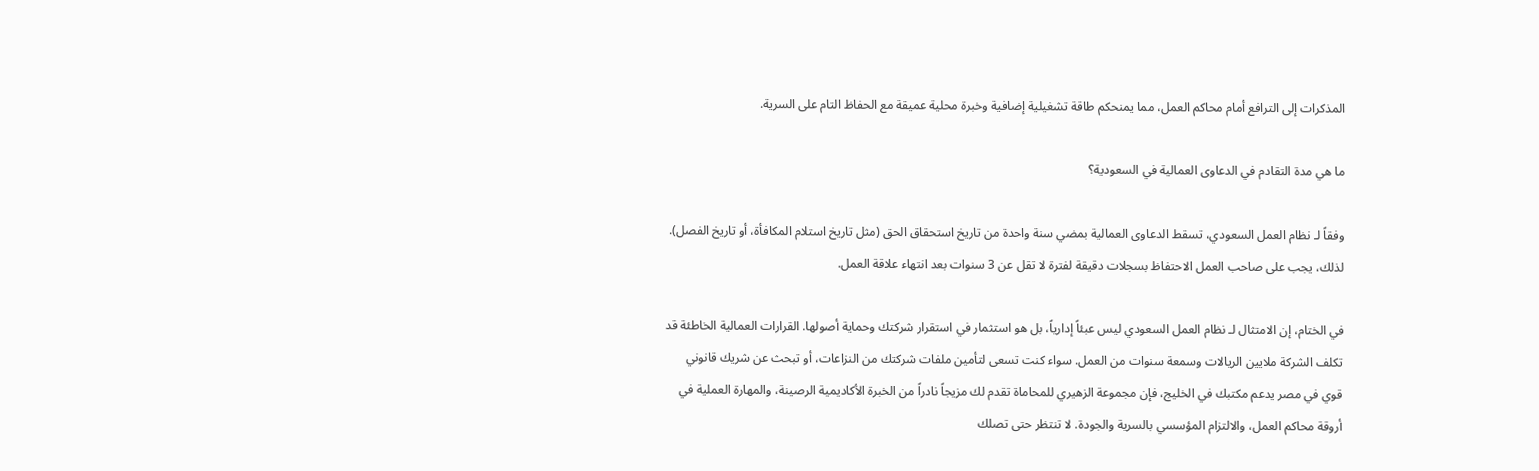المذكرات إلى الترافع أمام محاكم العمل، مما يمنحكم طاقة تشغيلية إضافية وخبرة محلية عميقة مع الحفاظ التام على السرية.

ما هي مدة التقادم في الدعاوى العمالية في السعودية؟

وفقاً لـ نظام العمل السعودي، تسقط الدعاوى العمالية بمضي سنة واحدة من تاريخ استحقاق الحق (مثل تاريخ استلام المكافأة، أو تاريخ الفصل). لذلك، يجب على صاحب العمل الاحتفاظ بسجلات دقيقة لفترة لا تقل عن 3 سنوات بعد انتهاء علاقة العمل.

في الختام، إن الامتثال لـ نظام العمل السعودي ليس عبئاً إدارياً، بل هو استثمار في استقرار شركتك وحماية أصولها. القرارات العمالية الخاطئة قد تكلف الشركة ملايين الريالات وسمعة سنوات من العمل. سواء كنت تسعى لتأمين ملفات شركتك من النزاعات، أو تبحث عن شريك قانوني قوي في مصر يدعم مكتبك في الخليج، فإن مجموعة الزهيري للمحاماة تقدم لك مزيجاً نادراً من الخبرة الأكاديمية الرصينة، والمهارة العملية في أروقة محاكم العمل، والالتزام المؤسسي بالسرية والجودة. لا تنتظر حتى تصلك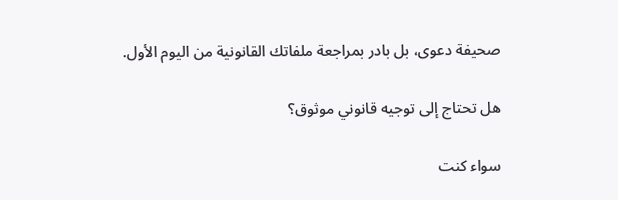صحيفة دعوى، بل بادر بمراجعة ملفاتك القانونية من اليوم الأول.

هل تحتاج إلى توجيه قانوني موثوق؟

سواء كنت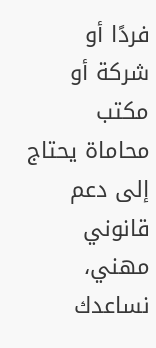فردًا أو شركة أو مكتب محاماة يحتاج إلى دعم قانوني مهني، نساعدك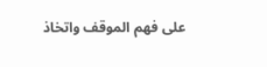على فهم الموقف واتخاذ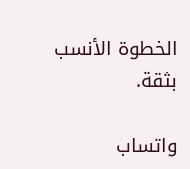الخطوة الأنسب بثقة.

واتساب